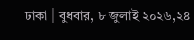ঢাকা | বুধবার, ৮ জুলাই ২০২৬,২৪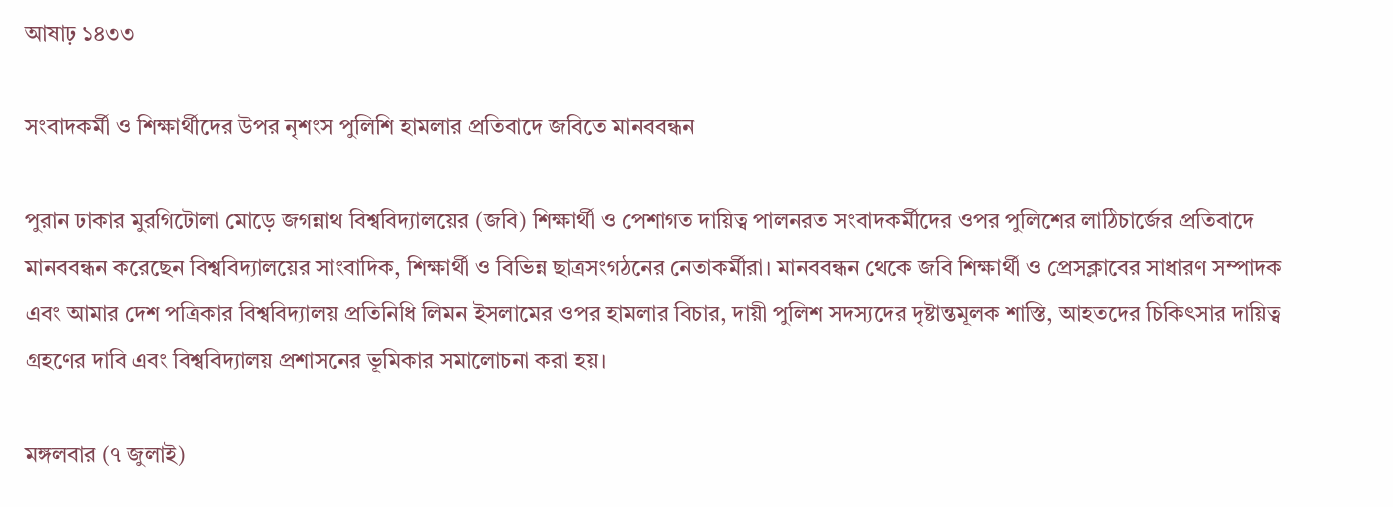আষাঢ় ১৪৩৩

সংবাদকর্মী ও শিক্ষার্থীদের উপর নৃশংস পুলিশি হামলার প্রতিবাদে জবিতে মানববন্ধন

পুরান ঢাকার মুরগিটোলা মোড়ে জগন্নাথ বিশ্ববিদ্যালয়ের (জবি) শিক্ষার্থী ও পেশাগত দায়িত্ব পালনরত সংবাদকর্মীদের ওপর পুলিশের লাঠিচার্জের প্রতিবাদে মানববন্ধন করেছেন বিশ্ববিদ্যালয়ের সাংবাদিক, শিক্ষার্থী ও বিভিন্ন ছাত্রসংগঠনের নেতাকর্মীরা। মানববন্ধন থেকে জবি শিক্ষার্থী ও প্রেসক্লাবের সাধারণ সম্পাদক এবং আমার দেশ পত্রিকার বিশ্ববিদ্যালয় প্রতিনিধি লিমন ইসলামের ওপর হামলার বিচার, দায়ী পুলিশ সদস্যদের দৃষ্টান্তমূলক শাস্তি, আহতদের চিকিৎসার দায়িত্ব গ্রহণের দাবি এবং বিশ্ববিদ্যালয় প্রশাসনের ভূমিকার সমালোচনা করা হয়।

মঙ্গলবার (৭ জুলাই)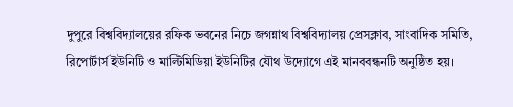দুপুরে বিশ্ববিদ্যালয়ের রফিক ভবনের নিচে জগন্নাথ বিশ্ববিদ্যালয় প্রেসক্লাব, সাংবাদিক সমিতি, রিপোর্টার্স ইউনিটি ও মাল্টিমিডিয়া ইউনিটির যৌথ উদ্যোগে এই মানববন্ধনটি অনুষ্ঠিত হয়।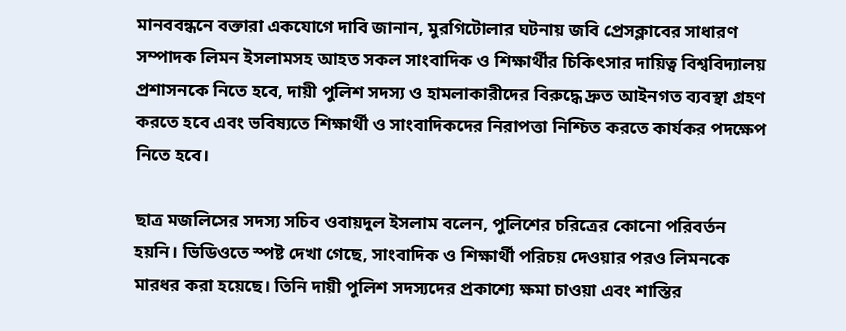মানববন্ধনে বক্তারা একযোগে দাবি জানান, মুরগিটোলার ঘটনায় জবি প্রেসক্লাবের সাধারণ সম্পাদক লিমন ইসলামসহ আহত সকল সাংবাদিক ও শিক্ষার্থীর চিকিৎসার দায়িত্ব বিশ্ববিদ্যালয় প্রশাসনকে নিতে হবে, দায়ী পুলিশ সদস্য ও হামলাকারীদের বিরুদ্ধে দ্রুত আইনগত ব্যবস্থা গ্রহণ করতে হবে এবং ভবিষ্যতে শিক্ষার্থী ও সাংবাদিকদের নিরাপত্তা নিশ্চিত করতে কার্যকর পদক্ষেপ নিতে হবে।

ছাত্র মজলিসের সদস্য সচিব ওবায়দুল ইসলাম বলেন, পুলিশের চরিত্রের কোনো পরিবর্তন হয়নি। ভিডিওতে স্পষ্ট দেখা গেছে, সাংবাদিক ও শিক্ষার্থী পরিচয় দেওয়ার পরও লিমনকে মারধর করা হয়েছে। তিনি দায়ী পুলিশ সদস্যদের প্রকাশ্যে ক্ষমা চাওয়া এবং শাস্তির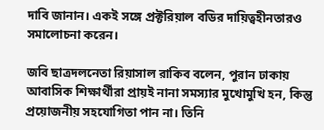দাবি জানান। একই সঙ্গে প্রক্টরিয়াল বডির দায়িত্বহীনতারও সমালোচনা করেন।

জবি ছাত্রদলনেতা রিয়াসাল রাকিব বলেন, পুরান ঢাকায় আবাসিক শিক্ষার্থীরা প্রায়ই নানা সমস্যার মুখোমুখি হন, কিন্তু প্রয়োজনীয় সহযোগিতা পান না। তিনি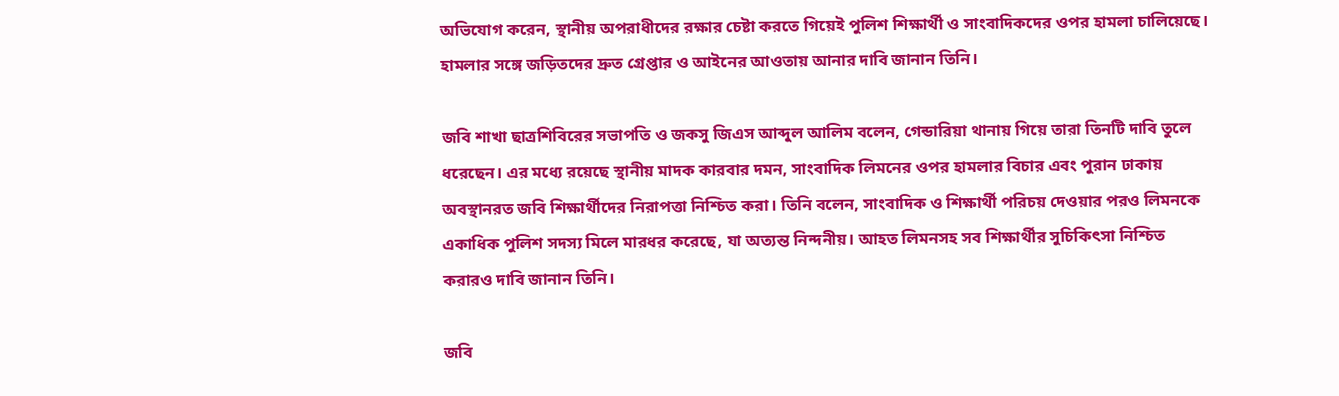অভিযোগ করেন, স্থানীয় অপরাধীদের রক্ষার চেষ্টা করতে গিয়েই পুলিশ শিক্ষার্থী ও সাংবাদিকদের ওপর হামলা চালিয়েছে। হামলার সঙ্গে জড়িতদের দ্রুত গ্রেপ্তার ও আইনের আওতায় আনার দাবি জানান তিনি।

জবি শাখা ছাত্রশিবিরের সভাপতি ও জকসু জিএস আব্দুল আলিম বলেন, গেন্ডারিয়া থানায় গিয়ে তারা তিনটি দাবি তুলে ধরেছেন। এর মধ্যে রয়েছে স্থানীয় মাদক কারবার দমন, সাংবাদিক লিমনের ওপর হামলার বিচার এবং পুরান ঢাকায় অবস্থানরত জবি শিক্ষার্থীদের নিরাপত্তা নিশ্চিত করা। তিনি বলেন, সাংবাদিক ও শিক্ষার্থী পরিচয় দেওয়ার পরও লিমনকে একাধিক পুলিশ সদস্য মিলে মারধর করেছে, যা অত্যন্ত নিন্দনীয়। আহত লিমনসহ সব শিক্ষার্থীর সুচিকিৎসা নিশ্চিত করারও দাবি জানান তিনি।

জবি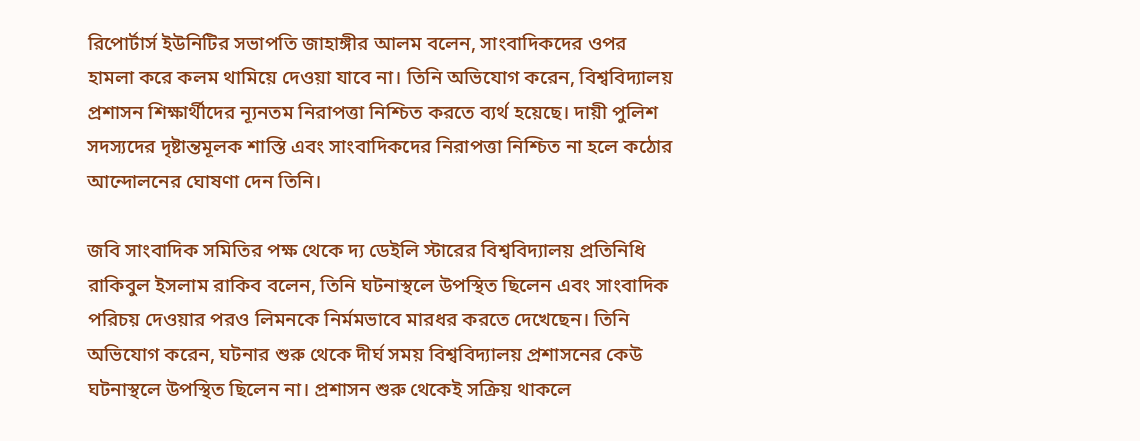রিপোর্টার্স ইউনিটির সভাপতি জাহাঙ্গীর আলম বলেন, সাংবাদিকদের ওপর হামলা করে কলম থামিয়ে দেওয়া যাবে না। তিনি অভিযোগ করেন, বিশ্ববিদ্যালয় প্রশাসন শিক্ষার্থীদের ন্যূনতম নিরাপত্তা নিশ্চিত করতে ব্যর্থ হয়েছে। দায়ী পুলিশ সদস্যদের দৃষ্টান্তমূলক শাস্তি এবং সাংবাদিকদের নিরাপত্তা নিশ্চিত না হলে কঠোর আন্দোলনের ঘোষণা দেন তিনি।

জবি সাংবাদিক সমিতির পক্ষ থেকে দ্য ডেইলি স্টারের বিশ্ববিদ্যালয় প্রতিনিধি রাকিবুল ইসলাম রাকিব বলেন, তিনি ঘটনাস্থলে উপস্থিত ছিলেন এবং সাংবাদিক পরিচয় দেওয়ার পরও লিমনকে নির্মমভাবে মারধর করতে দেখেছেন। তিনি অভিযোগ করেন, ঘটনার শুরু থেকে দীর্ঘ সময় বিশ্ববিদ্যালয় প্রশাসনের কেউ ঘটনাস্থলে উপস্থিত ছিলেন না। প্রশাসন শুরু থেকেই সক্রিয় থাকলে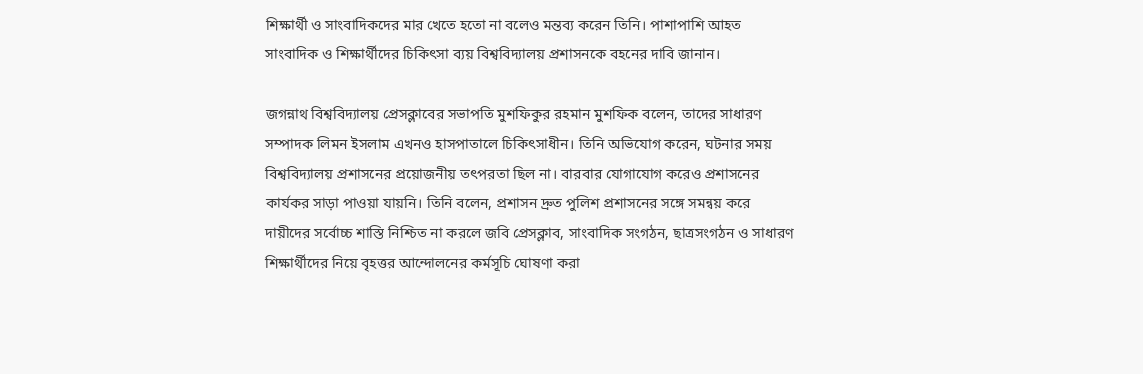শিক্ষার্থী ও সাংবাদিকদের মার খেতে হতো না বলেও মন্তব্য করেন তিনি। পাশাপাশি আহত সাংবাদিক ও শিক্ষার্থীদের চিকিৎসা ব্যয় বিশ্ববিদ্যালয় প্রশাসনকে বহনের দাবি জানান।

জগন্নাথ বিশ্ববিদ্যালয় প্রেসক্লাবের সভাপতি মুশফিকুর রহমান মুশফিক বলেন, তাদের সাধারণ সম্পাদক লিমন ইসলাম এখনও হাসপাতালে চিকিৎসাধীন। তিনি অভিযোগ করেন, ঘটনার সময় বিশ্ববিদ্যালয় প্রশাসনের প্রয়োজনীয় তৎপরতা ছিল না। বারবার যোগাযোগ করেও প্রশাসনের কার্যকর সাড়া পাওয়া যায়নি। তিনি বলেন, প্রশাসন দ্রুত পুলিশ প্রশাসনের সঙ্গে সমন্বয় করে দায়ীদের সর্বোচ্চ শাস্তি নিশ্চিত না করলে জবি প্রেসক্লাব, সাংবাদিক সংগঠন, ছাত্রসংগঠন ও সাধারণ শিক্ষার্থীদের নিয়ে বৃহত্তর আন্দোলনের কর্মসূচি ঘোষণা করা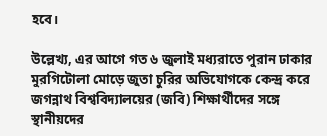হবে।

উল্লেখ্য, এর আগে গত ৬ জুলাই মধ্যরাতে পুরান ঢাকার মুরগিটোলা মোড়ে জুতা চুরির অভিযোগকে কেন্দ্র করে জগন্নাথ বিশ্ববিদ্যালয়ের (জবি) শিক্ষার্থীদের সঙ্গে স্থানীয়দের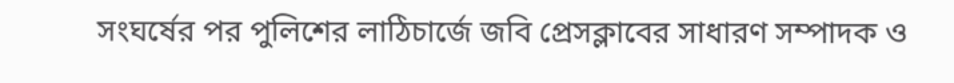সংঘর্ষের পর পুলিশের লাঠিচার্জে জবি প্রেসক্লাবের সাধারণ সম্পাদক ও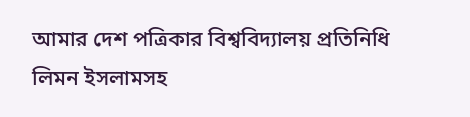আমার দেশ পত্রিকার বিশ্ববিদ্যালয় প্রতিনিধি লিমন ইসলামসহ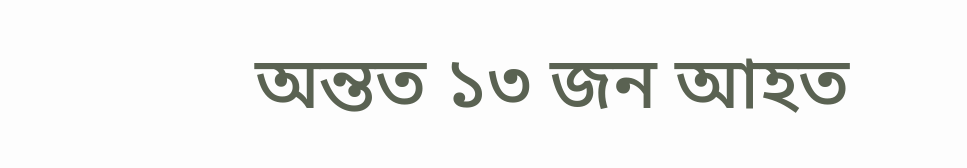অন্তত ১৩ জন আহত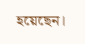হয়েছেন।